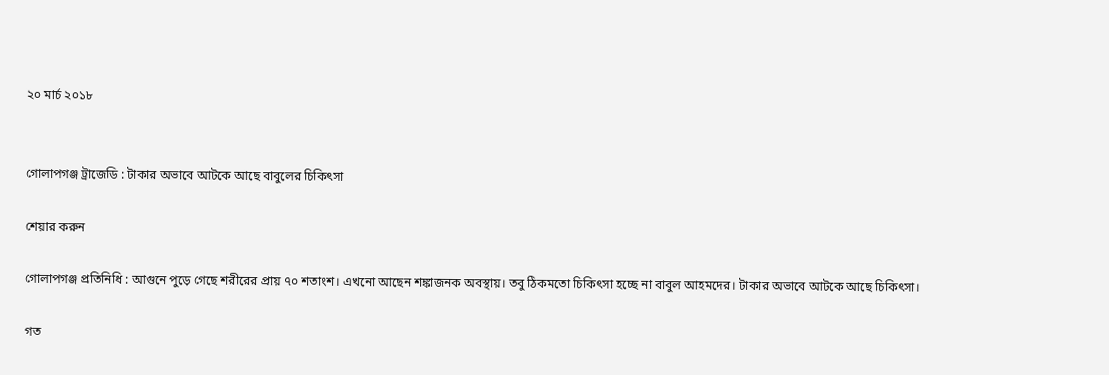২০ মার্চ ২০১৮


গোলাপগঞ্জ ট্রাজেডি : টাকার অভাবে আটকে আছে বাবুলের চিকিৎসা

শেয়ার করুন

গোলাপগঞ্জ প্রতিনিধি : আগুনে পুড়ে গেছে শরীরের প্রায় ৭০ শতাংশ। এখনো আছেন শঙ্কাজনক অবস্থায়। তবু ঠিকমতো চিকিৎসা হচ্ছে না বাবুল আহমদের। টাকার অভাবে আটকে আছে চিকিৎসা।

গত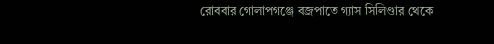রোববার গোলাপগঞ্জে বজ্রপাতে গ্যাস সিলিণ্ডার থেকে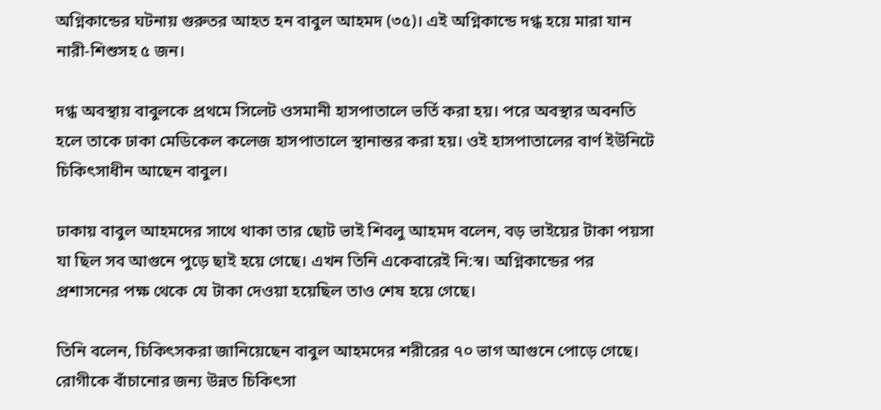অগ্নিকান্ডের ঘটনায় গুরুতর আহত হন বাবুল আহমদ (৩৫)। এই অগ্নিকান্ডে দগ্ধ হয়ে মারা যান নারী-শিশুসহ ৫ জন।

দগ্ধ অবস্থায় বাবুলকে প্রথমে সিলেট ওসমানী হাসপাতালে ভর্তি করা হয়। পরে অবস্থার অবনতি হলে তাকে ঢাকা মেডিকেল কলেজ হাসপাতালে স্থানান্তর করা হয়। ওই হাসপাতালের বার্ণ ইউনিটে চিকিৎসাধীন আছেন বাবুল।

ঢাকায় বাবুল আহমদের সাথে থাকা তার ছোট ভাই শিবলু আহমদ বলেন, বড় ভাইয়ের টাকা পয়সা যা ছিল সব আগুনে পুড়ে ছাই হয়ে গেছে। এখন তিনি একেবারেই নি:স্ব। অগ্নিকান্ডের পর প্রশাসনের পক্ষ থেকে যে টাকা দেওয়া হয়েছিল তাও শেষ হয়ে গেছে।

তিনি বলেন, চিকিৎসকরা জানিয়েছেন বাবুল আহমদের শরীরের ৭০ ভাগ আগুনে পোড়ে গেছে। রোগীকে বাঁচানোর জন্য উন্নত চিকিৎসা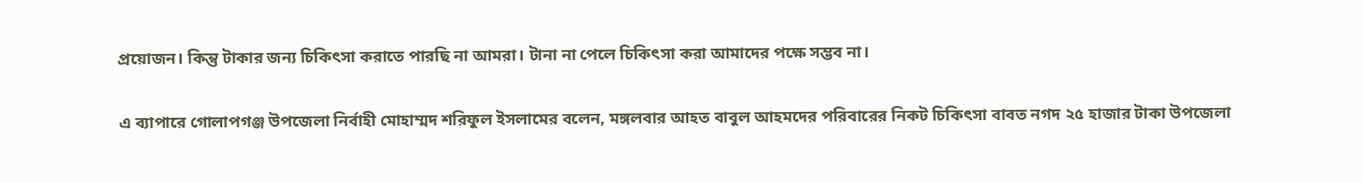প্রয়োজন। কিন্তু টাকার জন্য চিকিৎসা করাতে পারছি না আমরা। টানা না পেলে চিকিৎসা করা আমাদের পক্ষে সম্ভব না।

এ ব্যাপারে গোলাপগঞ্জ উপজেলা নির্বাহী মোহাম্মদ শরিফুল ইসলামের বলেন, মঙ্গলবার আহত বাবুল আহমদের পরিবারের নিকট চিকিৎসা বাবত নগদ ২৫ হাজার টাকা উপজেলা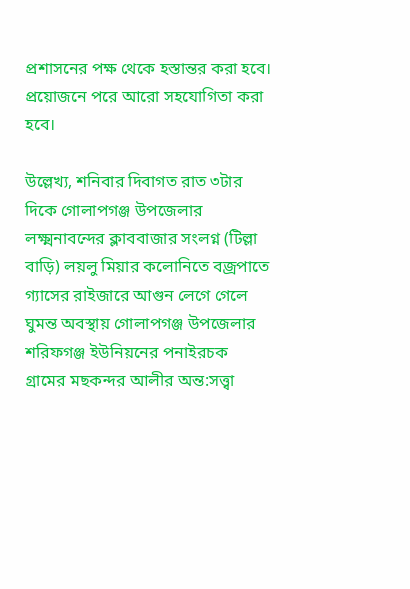প্রশাসনের পক্ষ থেকে হস্তান্তর করা হবে। প্রয়োজনে পরে আরো সহযোগিতা করা হবে।

উল্লেখ্য, শনিবার দিবাগত রাত ৩টার দিকে গোলাপগঞ্জ উপজেলার লক্ষ্মনাবন্দের ক্লাববাজার সংলগ্ন (টিল্লা বাড়ি) লয়লু মিয়ার কলোনিতে বজ্রপাতে গ্যাসের রাইজারে আগুন লেগে গেলে ঘুমন্ত অবস্থায় গোলাপগঞ্জ উপজেলার শরিফগঞ্জ ইউনিয়নের পনাইরচক গ্রামের মছকন্দর আলীর অন্ত:সত্ত্বা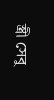স্ত্রী সেবু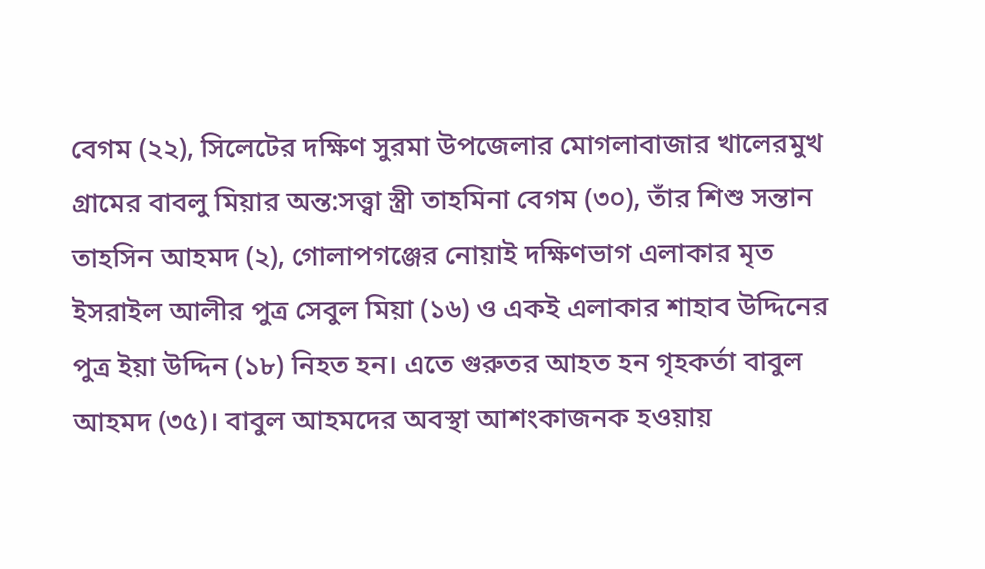বেগম (২২), সিলেটের দক্ষিণ সুরমা উপজেলার মোগলাবাজার খালেরমুখ গ্রামের বাবলু মিয়ার অন্ত:সত্ত্বা স্ত্রী তাহমিনা বেগম (৩০), তাঁর শিশু সন্তান তাহসিন আহমদ (২), গোলাপগঞ্জের নোয়াই দক্ষিণভাগ এলাকার মৃত ইসরাইল আলীর পুত্র সেবুল মিয়া (১৬) ও একই এলাকার শাহাব উদ্দিনের পুত্র ইয়া উদ্দিন (১৮) নিহত হন। এতে গুরুতর আহত হন গৃহকর্তা বাবুল আহমদ (৩৫)। বাবুল আহমদের অবস্থা আশংকাজনক হওয়ায়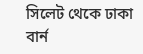সিলেট থেকে ঢাকা বার্ন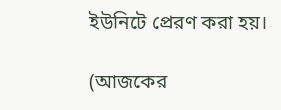ইউনিটে প্রেরণ করা হয়।

(আজকের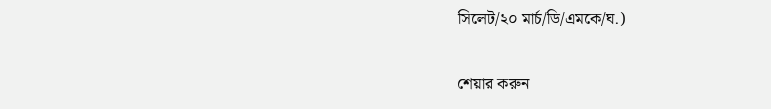সিলেট/২০ মার্চ/ডি/এমকে/ঘ.)

শেয়ার করুন